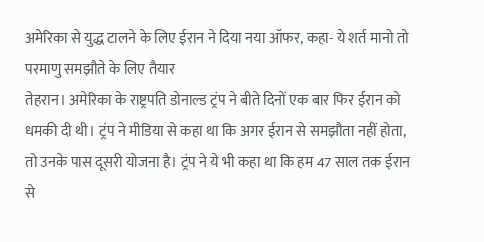अमेरिका से युद्ध टालने के लिए ईरान ने दिया नया ऑफर, कहा- ये शर्त मानो तो परमाणु समझौते के लिए तैयार
तेहरान। अमेरिका के राष्ट्रपति डोनाल्ड ट्रंप ने बीते दिनों एक बार फिर ईरान को धमकी दी थी। ट्रंप ने मीडिया से कहा था कि अगर ईरान से समझौता नहीं होता, तो उनके पास दूसरी योजना है। ट्रंप ने ये भी कहा था कि हम 47 साल तक ईरान से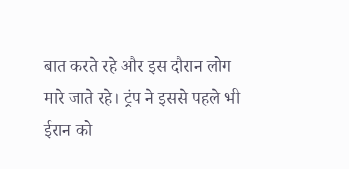बात करते रहे और इस दौरान लोग मारे जाते रहे। ट्रंप ने इससे पहले भी ईरान को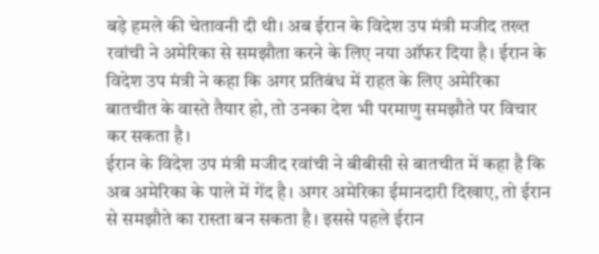बड़े हमले की चेतावनी दी थी। अब ईरान के विदेश उप मंत्री मजीद तख्त रवांची ने अमेरिका से समझौता करने के लिए नया ऑफर दिया है। ईरान के विदेश उप मंत्री ने कहा कि अगर प्रतिबंध में राहत के लिए अमेरिका बातचीत के वास्ते तैयार हो, तो उनका देश भी परमाणु समझौते पर विचार कर सकता है।
ईरान के विदेश उप मंत्री मजीद रवांची ने बीबीसी से बातचीत में कहा है कि अब अमेरिका के पाले में गेंद है। अगर अमेरिका ईमानदारी दिखाए, तो ईरान से समझौते का रास्ता बन सकता है। इससे पहले ईरान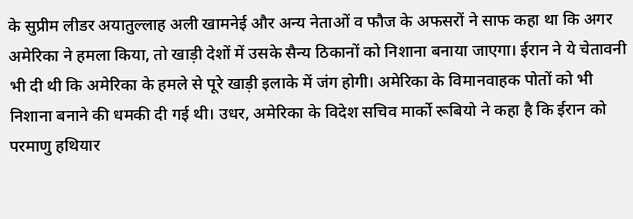के सुप्रीम लीडर अयातुल्लाह अली खामनेई और अन्य नेताओं व फौज के अफसरों ने साफ कहा था कि अगर अमेरिका ने हमला किया, तो खाड़ी देशों में उसके सैन्य ठिकानों को निशाना बनाया जाएगा। ईरान ने ये चेतावनी भी दी थी कि अमेरिका के हमले से पूरे खाड़ी इलाके में जंग होगी। अमेरिका के विमानवाहक पोतों को भी निशाना बनाने की धमकी दी गई थी। उधर, अमेरिका के विदेश सचिव मार्को रूबियो ने कहा है कि ईरान को परमाणु हथियार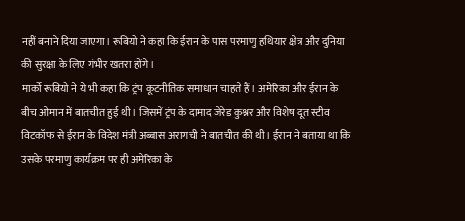नहीं बनाने दिया जाएगा। रूबियो ने कहा कि ईरान के पास परमाणु हथियार क्षेत्र और दुनिया की सुरक्षा के लिए गंभीर खतरा होंगे।
मार्को रूबियो ने ये भी कहा कि ट्रंप कूटनीतिक समाधान चाहते हैं। अमेरिका और ईरान के बीच ओमान में बातचीत हुई थी। जिसमें ट्रंप के दामाद जेरेड कुश्नर और विशेष दूत स्टीव विटकॉफ से ईरान के विदेश मंत्री अब्बास अरागची ने बातचीत की थी। ईरान ने बताया था कि उसके परमाणु कार्यक्रम पर ही अमेरिका के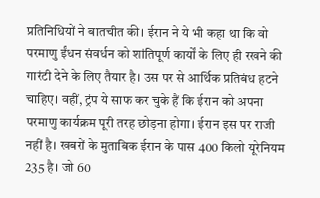प्रतिनिधियों ने बातचीत की। ईरान ने ये भी कहा था कि वो परमाणु ईंधन संवर्धन को शांतिपूर्ण कार्यों के लिए ही रखने की गारंटी देने के लिए तैयार है। उस पर से आर्थिक प्रतिबंध हटने चाहिए। वहीं, ट्रंप ये साफ कर चुके हैं कि ईरान को अपना परमाणु कार्यक्रम पूरी तरह छोड़ना होगा। ईरान इस पर राजी नहीं है। खबरों के मुताबिक ईरान के पास 400 किलो यूरेनियम 235 है। जो 60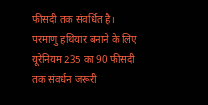फीसदी तक संवर्धित है। परमाणु हथियार बनाने के लिए यूरेनियम 235 का 90 फीसदी तक संवर्धन जरूरी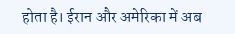होता है। ईरान और अमेरिका में अब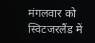मंगलवार को स्विटजरलैंड में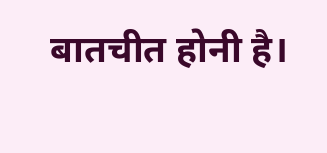बातचीत होनी है।